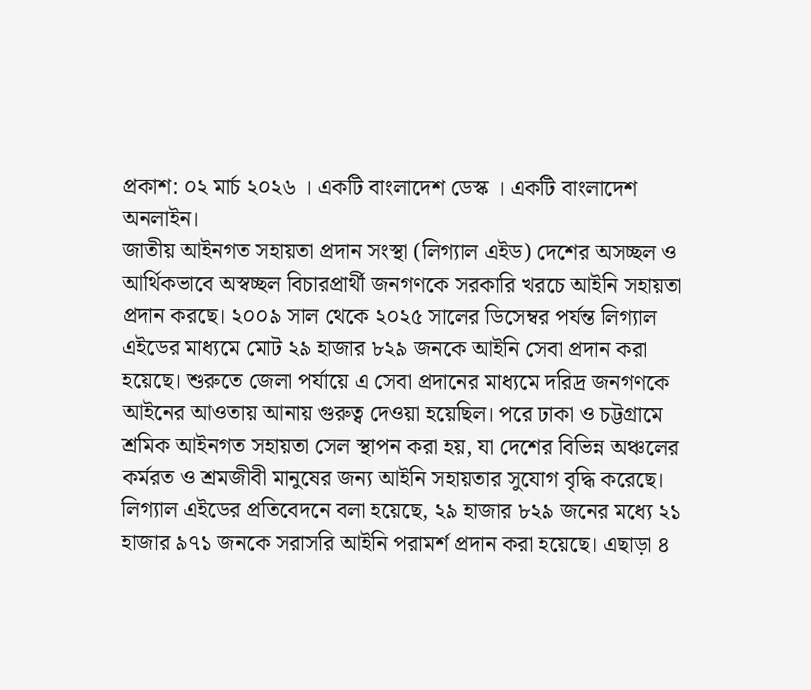প্রকাশ: ০২ মার্চ ২০২৬ । একটি বাংলাদেশ ডেস্ক । একটি বাংলাদেশ অনলাইন।
জাতীয় আইনগত সহায়তা প্রদান সংস্থা (লিগ্যাল এইড) দেশের অসচ্ছল ও আর্থিকভাবে অস্বচ্ছল বিচারপ্রার্থী জনগণকে সরকারি খরচে আইনি সহায়তা প্রদান করছে। ২০০৯ সাল থেকে ২০২৫ সালের ডিসেম্বর পর্যন্ত লিগ্যাল এইডের মাধ্যমে মোট ২৯ হাজার ৮২৯ জনকে আইনি সেবা প্রদান করা হয়েছে। শুরুতে জেলা পর্যায়ে এ সেবা প্রদানের মাধ্যমে দরিদ্র জনগণকে আইনের আওতায় আনায় গুরুত্ব দেওয়া হয়েছিল। পরে ঢাকা ও চট্টগ্রামে শ্রমিক আইনগত সহায়তা সেল স্থাপন করা হয়, যা দেশের বিভিন্ন অঞ্চলের কর্মরত ও শ্রমজীবী মানুষের জন্য আইনি সহায়তার সুযোগ বৃদ্ধি করেছে।
লিগ্যাল এইডের প্রতিবেদনে বলা হয়েছে, ২৯ হাজার ৮২৯ জনের মধ্যে ২১ হাজার ৯৭১ জনকে সরাসরি আইনি পরামর্শ প্রদান করা হয়েছে। এছাড়া ৪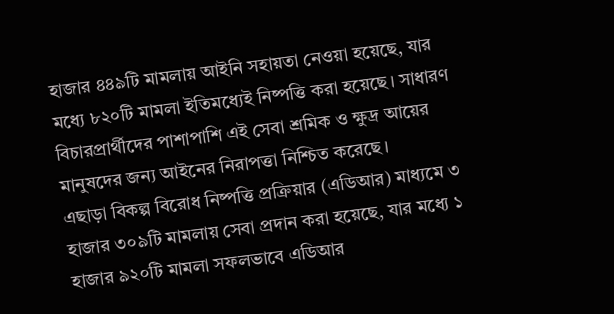হাজার ৪৪৯টি মামলায় আইনি সহায়তা নেওয়া হয়েছে, যার মধ্যে ৮২০টি মামলা ইতিমধ্যেই নিষ্পত্তি করা হয়েছে। সাধারণ বিচারপ্রার্থীদের পাশাপাশি এই সেবা শ্রমিক ও ক্ষুদ্র আয়ের মানুষদের জন্য আইনের নিরাপত্তা নিশ্চিত করেছে।
এছাড়া বিকল্প বিরোধ নিষ্পত্তি প্রক্রিয়ার (এডিআর) মাধ্যমে ৩ হাজার ৩০৯টি মামলায় সেবা প্রদান করা হয়েছে, যার মধ্যে ১ হাজার ৯২০টি মামলা সফলভাবে এডিআর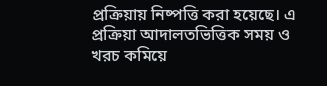প্রক্রিয়ায় নিষ্পত্তি করা হয়েছে। এ প্রক্রিয়া আদালতভিত্তিক সময় ও খরচ কমিয়ে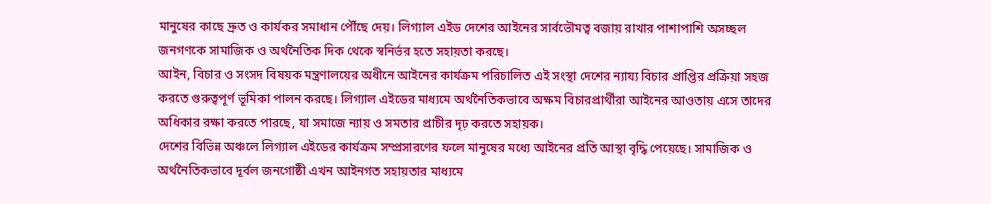মানুষের কাছে দ্রুত ও কার্যকর সমাধান পৌঁছে দেয়। লিগ্যাল এইড দেশের আইনের সার্বভৌমত্ব বজায় রাখার পাশাপাশি অসচ্ছল জনগণকে সামাজিক ও অর্থনৈতিক দিক থেকে স্বনির্ভর হতে সহায়তা করছে।
আইন, বিচার ও সংসদ বিষয়ক মন্ত্রণালয়ের অধীনে আইনের কার্যক্রম পরিচালিত এই সংস্থা দেশের ন্যায্য বিচার প্রাপ্তির প্রক্রিয়া সহজ করতে গুরুত্বপূর্ণ ভূমিকা পালন করছে। লিগ্যাল এইডের মাধ্যমে অর্থনৈতিকভাবে অক্ষম বিচারপ্রার্থীরা আইনের আওতায় এসে তাদের অধিকার রক্ষা করতে পারছে, যা সমাজে ন্যায় ও সমতার প্রাচীর দৃঢ় করতে সহায়ক।
দেশের বিভিন্ন অঞ্চলে লিগ্যাল এইডের কার্যক্রম সম্প্রসারণের ফলে মানুষের মধ্যে আইনের প্রতি আস্থা বৃদ্ধি পেয়েছে। সামাজিক ও অর্থনৈতিকভাবে দূর্বল জনগোষ্ঠী এখন আইনগত সহায়তার মাধ্যমে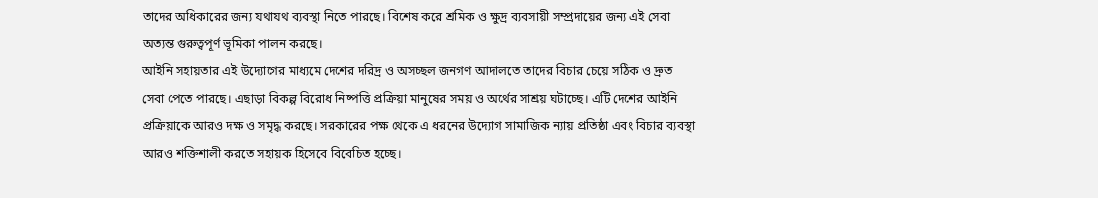তাদের অধিকারের জন্য যথাযথ ব্যবস্থা নিতে পারছে। বিশেষ করে শ্রমিক ও ক্ষুদ্র ব্যবসায়ী সম্প্রদায়ের জন্য এই সেবা অত্যন্ত গুরুত্বপূর্ণ ভূমিকা পালন করছে।
আইনি সহায়তার এই উদ্যোগের মাধ্যমে দেশের দরিদ্র ও অসচ্ছল জনগণ আদালতে তাদের বিচার চেয়ে সঠিক ও দ্রুত সেবা পেতে পারছে। এছাড়া বিকল্প বিরোধ নিষ্পত্তি প্রক্রিয়া মানুষের সময় ও অর্থের সাশ্রয় ঘটাচ্ছে। এটি দেশের আইনি প্রক্রিয়াকে আরও দক্ষ ও সমৃদ্ধ করছে। সরকারের পক্ষ থেকে এ ধরনের উদ্যোগ সামাজিক ন্যায় প্রতিষ্ঠা এবং বিচার ব্যবস্থা আরও শক্তিশালী করতে সহায়ক হিসেবে বিবেচিত হচ্ছে।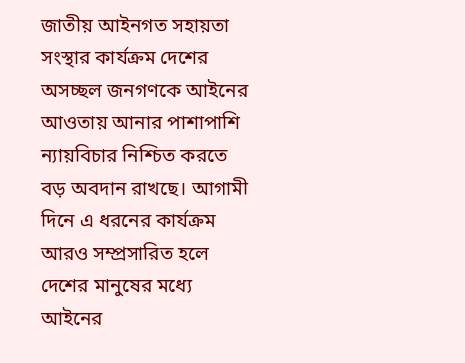জাতীয় আইনগত সহায়তা সংস্থার কার্যক্রম দেশের অসচ্ছল জনগণকে আইনের আওতায় আনার পাশাপাশি ন্যায়বিচার নিশ্চিত করতে বড় অবদান রাখছে। আগামী দিনে এ ধরনের কার্যক্রম আরও সম্প্রসারিত হলে দেশের মানুষের মধ্যে আইনের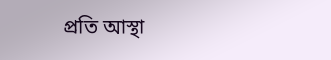প্রতি আস্থা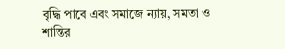বৃদ্ধি পাবে এবং সমাজে ন্যায়, সমতা ও শান্তির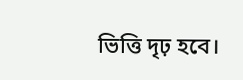ভিত্তি দৃঢ় হবে।